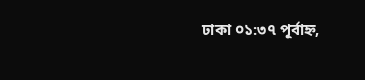ঢাকা ০১:৩৭ পূর্বাহ্ন,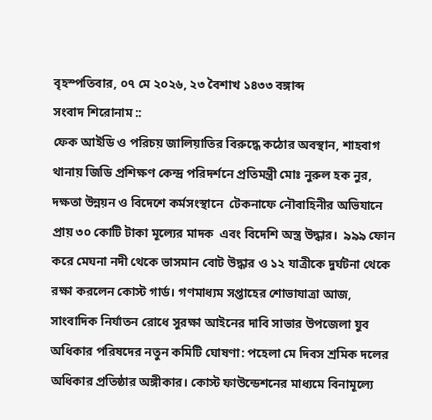বৃহস্পতিবার, ০৭ মে ২০২৬, ২৩ বৈশাখ ১৪৩৩ বঙ্গাব্দ
সংবাদ শিরোনাম ::
ফেক আইডি ও পরিচয় জালিয়াতির বিরুদ্ধে কঠোর অবস্থান, শাহবাগ থানায় জিডি প্রশিক্ষণ কেন্দ্র পরিদর্শনে প্রতিমন্ত্রী মোঃ নুরুল হক নুর, দক্ষতা উন্নয়ন ও বিদেশে কর্মসংস্থানে  টেকনাফে নৌবাহিনীর অভিযানে প্রায় ৩০ কোটি টাকা মূল্যের মাদক  এবং বিদেশি অস্ত্র উদ্ধার।  ৯৯৯ ফোন করে মেঘনা নদী থেকে ভাসমান বোট উদ্ধার ও ১২ যাত্রীকে দুর্ঘটনা থেকে রক্ষা করলেন কোস্ট গার্ড। গণমাধ্যম সপ্তাহের শোভাযাত্রা আজ, সাংবাদিক নির্যাতন রোধে সুরক্ষা আইনের দাবি সাভার উপজেলা যুব অধিকার পরিষদের নতুন কমিটি ঘোষণা: পহেলা মে দিবস শ্রমিক দলের অধিকার প্রতিষ্ঠার অঙ্গীকার। কোস্ট ফাউন্ডেশনের মাধ্যমে বিনামূল্যে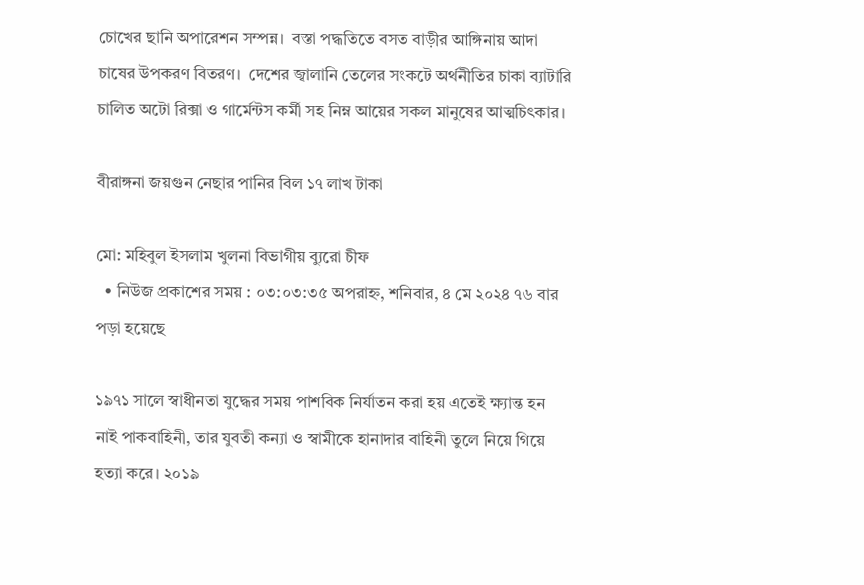চোখের ছানি অপারেশন সম্পন্ন।  বস্তা পদ্ধতিতে বসত বাড়ীর আঙ্গিনায় আদা চাষের উপকরণ বিতরণ।  দেশের জ্বালানি তেলের সংকটে অর্থনীতির চাকা ব্যাটারি চালিত অটো রিক্সা ও গার্মেন্টস কর্মী সহ নিম্ন আয়ের সকল মানুষের আত্মচিৎকার।

বীরাঙ্গনা জয়গুন নেছার পানির বিল ১৭ লাখ টাকা

মো: মহিবুল ইসলাম খুলনা বিভাগীয় ব্যুরো চীফ
  • নিউজ প্রকাশের সময় : ০৩:০৩:৩৫ অপরাহ্ন, শনিবার, ৪ মে ২০২৪ ৭৬ বার পড়া হয়েছে

১৯৭১ সালে স্বাধীনতা যুদ্ধের সময় পাশবিক নির্যাতন করা হয় এতেই ক্ষ্যান্ত হন নাই পাকবাহিনী, তার যুবতী কন্যা ও স্বামীকে হানাদার বাহিনী তুলে নিয়ে গিয়ে হত্যা করে। ২০১৯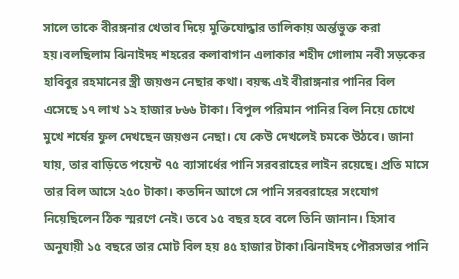সালে তাকে বীরঙ্গনার খেতাব দিয়ে মুক্তিযোদ্ধার তালিকায় অর্ন্তভুক্ত করা হয়।বলছিলাম ঝিনাইদহ শহরের কলাবাগান এলাকার শহীদ গোলাম নবী সড়কের হাবিবুর রহমানের স্ত্রী জয়গুন নেছার কথা। বয়স্ক এই বীরাঙ্গনার পানির বিল এসেছে ১৭ লাখ ১২ হাজার ৮৬৬ টাকা। বিপুল পরিমান পানির বিল নিয়ে চোখে মুখে শর্ষের ফুল দেখছেন জয়গুন নেছা। যে কেউ দেখলেই চমকে উঠবে। জানা যায়, তার বাড়িতে পয়েন্ট ৭৫ ব্যাসার্ধের পানি সরবরাহের লাইন রয়েছে। প্রতি মাসে তার বিল আসে ২৫০ টাকা। কতদিন আগে সে পানি সরবরাহের সংযোগ নিয়েছিলেন ঠিক স্মরণে নেই। তবে ১৫ বছর হবে বলে তিনি জানান। হিসাব অনুযায়ী ১৫ বছরে তার মোট বিল হয় ৪৫ হাজার টাকা।ঝিনাইদহ পৌরসভার পানি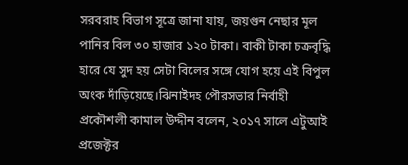সরবরাহ বিভাগ সূত্রে জানা যায়, জয়গুন নেছার মূল পানির বিল ৩০ হাজার ১২০ টাকা। বাকী টাকা চক্রবৃদ্ধি হারে যে সুদ হয় সেটা বিলের সঙ্গে যোগ হয়ে এই বিপুল অংক দাঁড়িয়েছে।ঝিনাইদহ পৌরসভার নির্বাহী প্রকৌশলী কামাল উদ্দীন বলেন, ২০১৭ সালে এটুআই প্রজেক্টর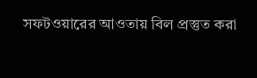সফটওয়ারের আওতায় বিল প্রস্তুত করা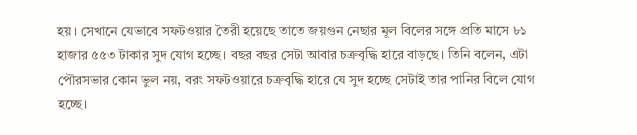হয়। সেখানে যেভাবে সফটওয়ার তৈরী হয়েছে তাতে জয়গুন নেছার মূল বিলের সঙ্গে প্রতি মাসে ৮১ হাজার ৫৫৩ টাকার সুদ যোগ হচ্ছে। বছর বছর সেটা আবার চক্রবৃদ্ধি হারে বাড়ছে। তিনি বলেন, এটা পৌরসভার কোন ভুল নয়, বরং সফটওয়ারে চক্রবৃদ্ধি হারে যে সুদ হচ্ছে সেটাই তার পানির বিলে যোগ হচ্ছে।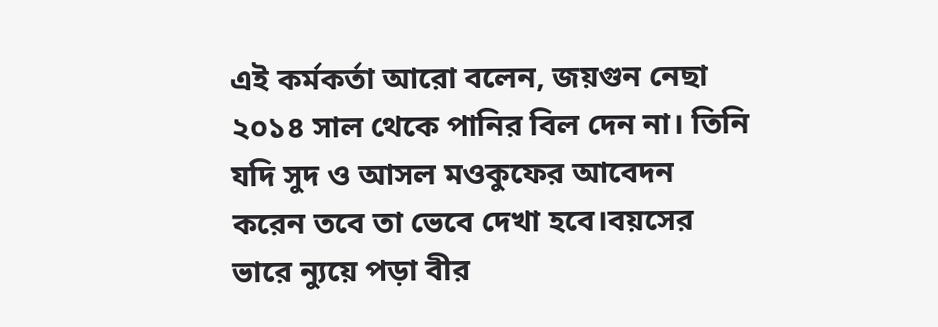এই কর্মকর্তা আরো বলেন, জয়গুন নেছা ২০১৪ সাল থেকে পানির বিল দেন না। তিনি যদি সুদ ও আসল মওকুফের আবেদন করেন তবে তা ভেবে দেখা হবে।বয়সের ভারে ন্যুয়ে পড়া বীর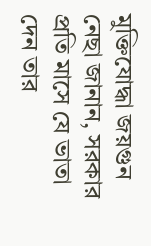মুক্তিযোদ্ধা জয়গুন নেছা জানান, সরকার প্রতি মাসে যে ভাতা দেন তার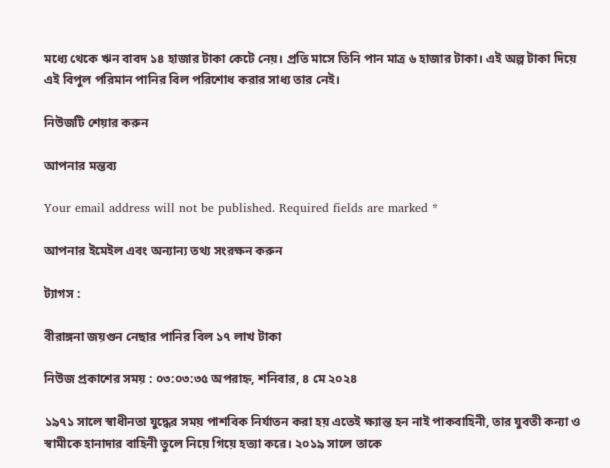মধ্যে থেকে ঋন বাবদ ১৪ হাজার টাকা কেটে নেয়। প্রতি মাসে তিনি পান মাত্র ৬ হাজার টাকা। এই অল্প টাকা দিয়ে এই বিপুল পরিমান পানির বিল পরিশোধ করার সাধ্য তার নেই।

নিউজটি শেয়ার করুন

আপনার মন্তব্য

Your email address will not be published. Required fields are marked *

আপনার ইমেইল এবং অন্যান্য তথ্য সংরক্ষন করুন

ট্যাগস :

বীরাঙ্গনা জয়গুন নেছার পানির বিল ১৭ লাখ টাকা

নিউজ প্রকাশের সময় : ০৩:০৩:৩৫ অপরাহ্ন, শনিবার, ৪ মে ২০২৪

১৯৭১ সালে স্বাধীনতা যুদ্ধের সময় পাশবিক নির্যাতন করা হয় এতেই ক্ষ্যান্ত হন নাই পাকবাহিনী, তার যুবতী কন্যা ও স্বামীকে হানাদার বাহিনী তুলে নিয়ে গিয়ে হত্যা করে। ২০১৯ সালে তাকে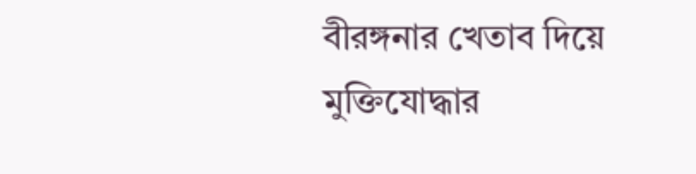বীরঙ্গনার খেতাব দিয়ে মুক্তিযোদ্ধার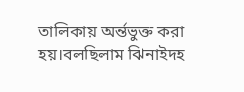তালিকায় অর্ন্তভুক্ত করা হয়।বলছিলাম ঝিনাইদহ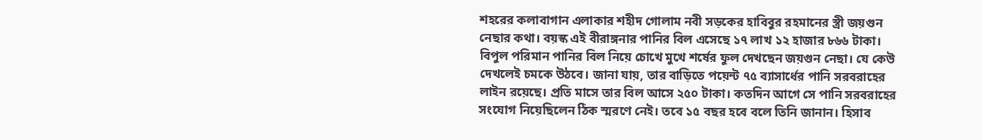শহরের কলাবাগান এলাকার শহীদ গোলাম নবী সড়কের হাবিবুর রহমানের স্ত্রী জয়গুন নেছার কথা। বয়স্ক এই বীরাঙ্গনার পানির বিল এসেছে ১৭ লাখ ১২ হাজার ৮৬৬ টাকা। বিপুল পরিমান পানির বিল নিয়ে চোখে মুখে শর্ষের ফুল দেখছেন জয়গুন নেছা। যে কেউ দেখলেই চমকে উঠবে। জানা যায়, তার বাড়িতে পয়েন্ট ৭৫ ব্যাসার্ধের পানি সরবরাহের লাইন রয়েছে। প্রতি মাসে তার বিল আসে ২৫০ টাকা। কতদিন আগে সে পানি সরবরাহের সংযোগ নিয়েছিলেন ঠিক স্মরণে নেই। তবে ১৫ বছর হবে বলে তিনি জানান। হিসাব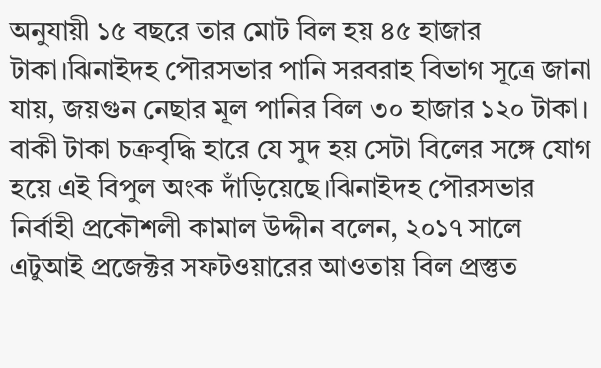অনুযায়ী ১৫ বছরে তার মোট বিল হয় ৪৫ হাজার টাকা।ঝিনাইদহ পৌরসভার পানি সরবরাহ বিভাগ সূত্রে জানা যায়, জয়গুন নেছার মূল পানির বিল ৩০ হাজার ১২০ টাকা। বাকী টাকা চক্রবৃদ্ধি হারে যে সুদ হয় সেটা বিলের সঙ্গে যোগ হয়ে এই বিপুল অংক দাঁড়িয়েছে।ঝিনাইদহ পৌরসভার নির্বাহী প্রকৌশলী কামাল উদ্দীন বলেন, ২০১৭ সালে এটুআই প্রজেক্টর সফটওয়ারের আওতায় বিল প্রস্তুত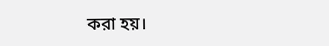করা হয়।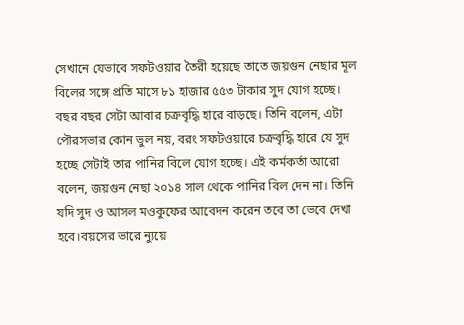সেখানে যেভাবে সফটওয়ার তৈরী হয়েছে তাতে জয়গুন নেছার মূল বিলের সঙ্গে প্রতি মাসে ৮১ হাজার ৫৫৩ টাকার সুদ যোগ হচ্ছে। বছর বছর সেটা আবার চক্রবৃদ্ধি হারে বাড়ছে। তিনি বলেন, এটা পৌরসভার কোন ভুল নয়, বরং সফটওয়ারে চক্রবৃদ্ধি হারে যে সুদ হচ্ছে সেটাই তার পানির বিলে যোগ হচ্ছে। এই কর্মকর্তা আরো বলেন, জয়গুন নেছা ২০১৪ সাল থেকে পানির বিল দেন না। তিনি যদি সুদ ও আসল মওকুফের আবেদন করেন তবে তা ভেবে দেখা হবে।বয়সের ভারে ন্যুয়ে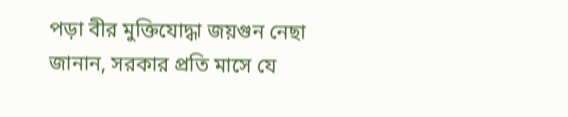পড়া বীর মুক্তিযোদ্ধা জয়গুন নেছা জানান, সরকার প্রতি মাসে যে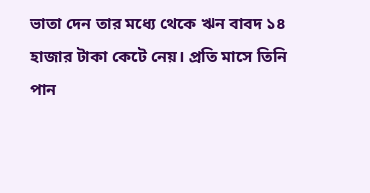ভাতা দেন তার মধ্যে থেকে ঋন বাবদ ১৪ হাজার টাকা কেটে নেয়। প্রতি মাসে তিনি পান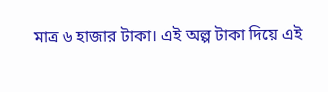মাত্র ৬ হাজার টাকা। এই অল্প টাকা দিয়ে এই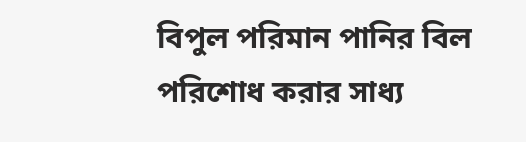বিপুল পরিমান পানির বিল পরিশোধ করার সাধ্য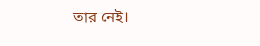তার নেই।